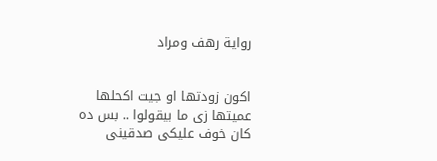رواية رهف ومراد


اكون زودتها او جيت اكحلها عميتها زى ما بيقولوا .. بس ده كان خوف عليكى صدقينى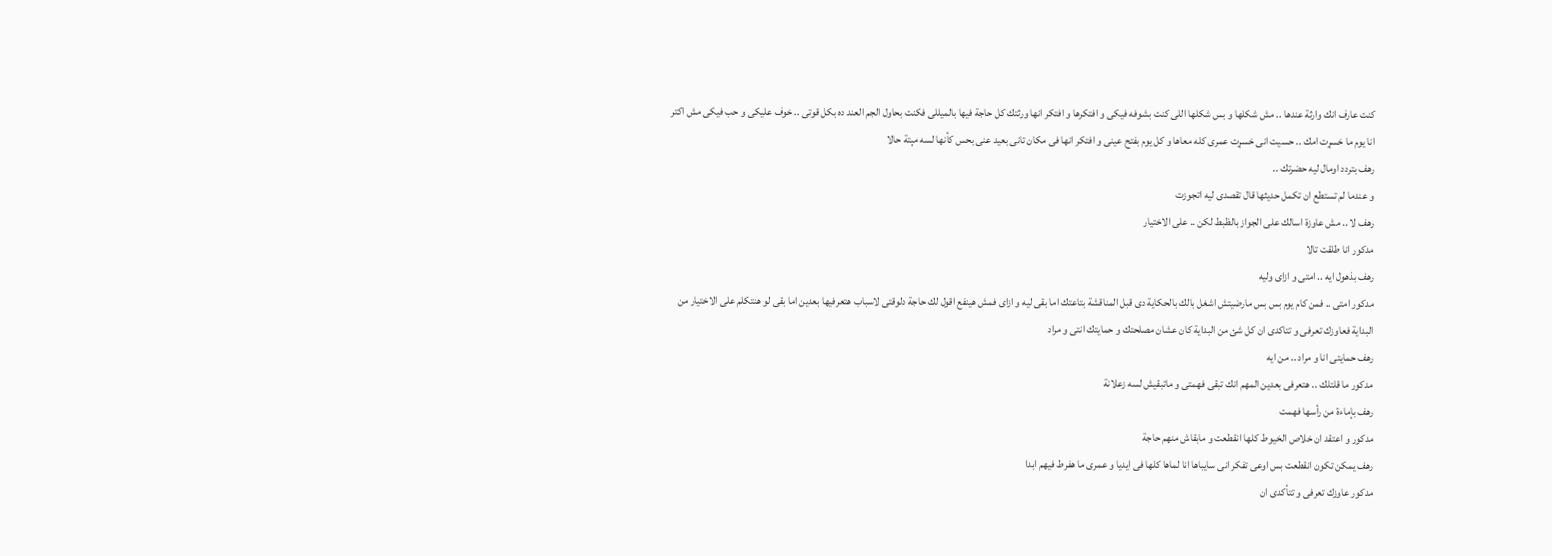كنت عارف انك وارثة عندها .. مش شكلها و بس شكلها اللى كنت بشوفه فيكى و افتكرها و افتكر انها ورثتك كل حاجة فيها بالميللى فكنت بحاول الجم العند ده بكل قوتى .. خوف عليكى و حب فيكى مش اكتر
انا يوم ما خسړت امك .. حسيت انى خسړت عمرى كله معاها و كل يوم بفتح عينى و افتكر انها فى مكان تانى بعيد عنى بحس كأنها لسه مېتة حالا
رهف بتردد اومال ليه حضرتك ..
و عندما لم تستطع ان تكمل حديثها قال تقصدى ليه اتجوزت
رهف لا .. مش عاوزة اسالك على الجواز بالظبط لكن .. على الاختيار
مدكور انا طلقت تالا
رهف بذهول ايه .. امتى و ازاى وليه
مدكور امتى .. فمن كام يوم بس بس مارضيتش اشغل بالك بالحكاية دى قبل المناقشة بتاعتك اما بقى ليه و ازاى فمش هينفع اقول لك حاجة دلوقتى لاسباب هتعرفيها بعدين اما بقى لو هنتكلم على الاختيار من البداية فعاوزك تعرفى و تتاكدى ان كل شئ من البداية كان عشان مصلحتك و حمايتك انتى و مراد
رهف حمايتى انا و مراد .. من ايه
مدكور ما قلتلك .. هتعرفى بعدين المهم انك تبقى فهمتى و ماتبقيش لسه زعلانة
رهف بإماءة من رأسها فهمت
مدكور و اعتقد ان خلاص الخيوط كلها انقطعت و مابقاش منهم حاجة
رهف يمكن تكون انقطعت بس اوعى تفكر انى سايباها انا لماها كلها فى ايديا و عمرى ما هفرط فيهم ابدا
مدكور عاوزك تعرفى و تتأكدى ان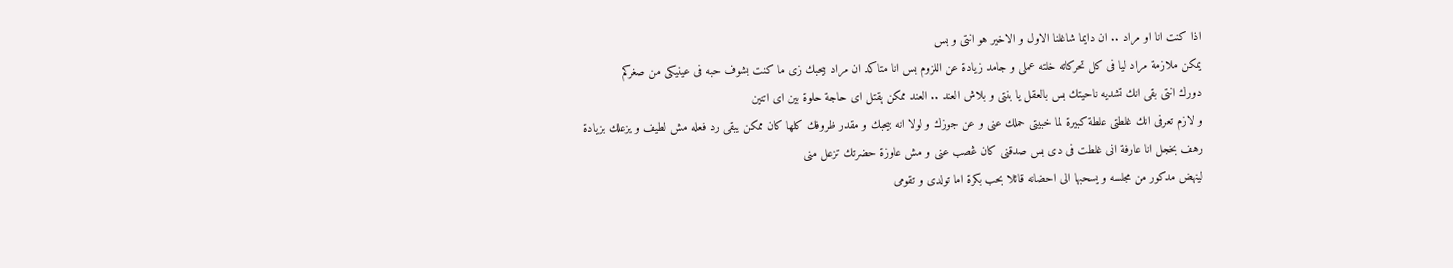اذا كنت انا او مراد .. ان دايما شاغلنا الاول و الاخير هو انتى و بس
يمكن ملازمة مراد ليا فى كل تحركاته خلته عملى و جامد زيادة عن اللزوم بس انا متاكد ان مراد بيحبك زى ما كنت بشوف حبه فى عينيكى من صغركم
دورك انتى بقى انك تشديه ناحيتك بس بالعقل يا بنتى و بلاش العند .. العند ممكن ېقتل اى حاجة حلوة بين اى اتنين
و لازم تعرفى انك غلطتى علطة كبيرة لما خبيتى حملك عنى و عن جوزك و لولا انه بيحبك و مقدر ظروفك كلها كان ممكن يبقى رد فعله مش لطيف و يزعلك بزيادة
رهف بخجل انا عارفة انى غلطت فى دى بس صدقنى كان ڠصب عنى و مش عاوزة حضرتك تزعل منى
لينهض مدكور من مجلسه و يسحبها الى احضانه قائلا بحب بكرة اما تولدى و تقومى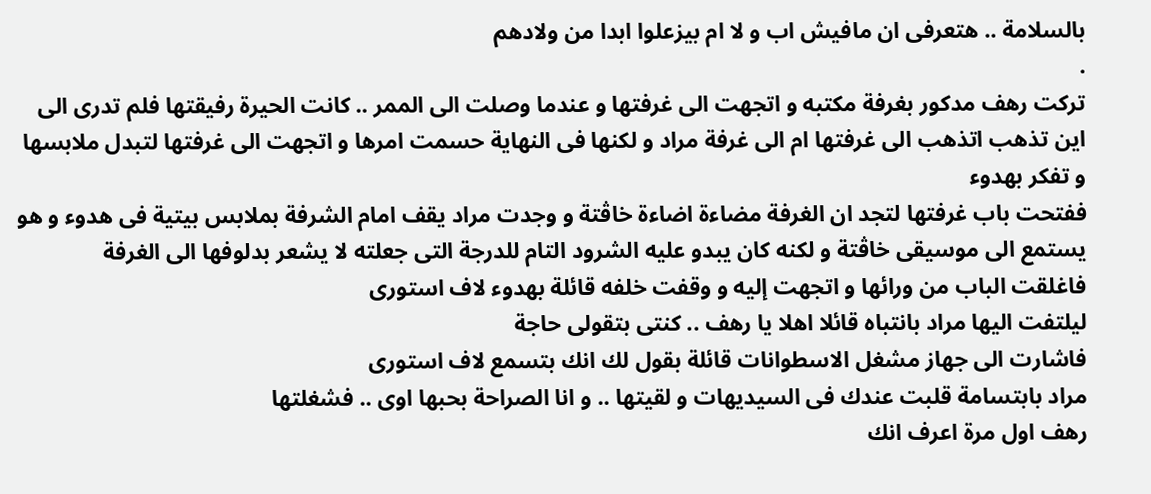بالسلامة .. هتعرفى ان مافيش اب و لا ام بيزعلوا ابدا من ولادهم
.
تركت رهف مدكور بغرفة مكتبه و اتجهت الى غرفتها و عندما وصلت الى الممر .. كانت الحيرة رفيقتها فلم تدرى الى اين تذهب اتذهب الى غرفتها ام الى غرفة مراد و لكنها فى النهاية حسمت امرها و اتجهت الى غرفتها لتبدل ملابسها و تفكر بهدوء
ففتحت باب غرفتها لتجد ان الغرفة مضاءة اضاءة خاڤتة و وجدت مراد يقف امام الشرفة بملابس بيتية فى هدوء و هو يستمع الى موسيقى خاڤتة و لكنه كان يبدو عليه الشرود التام للدرجة التى جعلته لا يشعر بدلوفها الى الغرفة
فاغلقت الباب من ورائها و اتجهت إليه و وقفت خلفه قائلة بهدوء لاف استورى
ليلتفت اليها مراد بانتباه قائلا اهلا يا رهف .. كنتى بتقولى حاجة
فاشارت الى جهاز مشغل الاسطوانات قائلة بقول لك انك بتسمع لاف استورى
مراد بابتسامة قلبت عندك فى السيديهات و لقيتها .. و انا الصراحة بحبها اوى .. فشغلتها
رهف اول مرة اعرف انك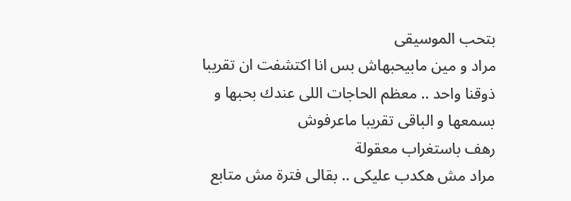بتحب الموسيقى
مراد و مين مابيحبهاش بس انا اكتشفت ان تقريبا ذوقنا واحد .. معظم الحاجات اللى عندك بحبها و بسمعها و الباقى تقريبا ماعرفوش
رهف باستغراب معقولة
مراد مش هكدب عليكى .. بقالى فترة مش متابع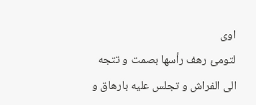اوى
لتومئ رهف رأسها بصمت و تتجه الى الفراش و تجلس عليه بارهاق و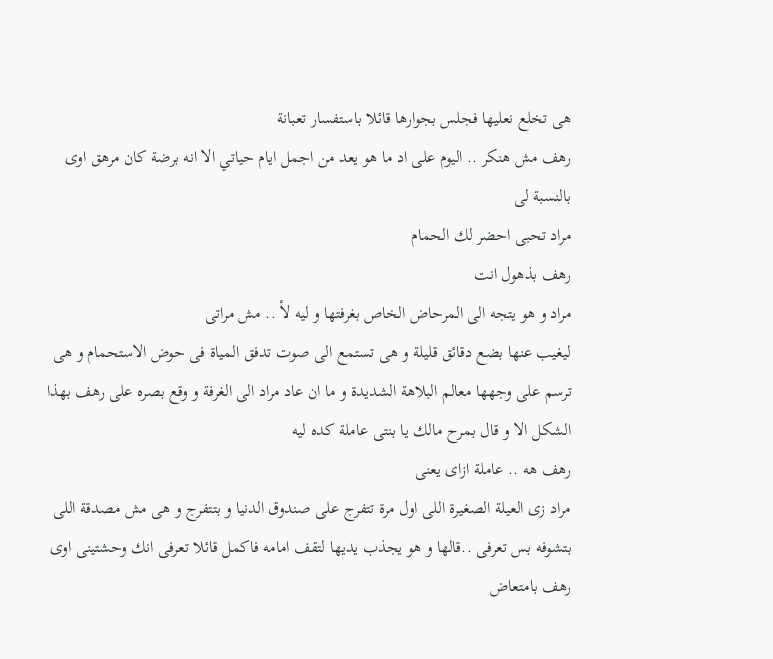هى تخلع نعليها فجلس بجوارها قائلا باستفسار تعبانة
رهف مش هنكر .. اليوم على اد ما هو يعد من اجمل ايام حياتي الا انه برضة كان مرهق اوى بالنسبة لى
مراد تحبى احضر لك الحمام
رهف بذهول انت
مراد و هو يتجه الى المرحاض الخاص بغرفتها و ليه لأ .. مش مراتى
ليغيب عنها بضع دقائق قليلة و هى تستمع الى صوت تدفق المياة فى حوض الاستحمام و هى ترسم على وجهها معالم البلاهة الشديدة و ما ان عاد مراد الى الغرفة و وقع بصره على رهف بهذا الشكل الا و قال بمرح مالك يا بنتى عاملة كده ليه
رهف هه .. عاملة ازاى يعنى
مراد زى العيلة الصغيرة اللى اول مرة تتفرج على صندوق الدنيا و بتتفرج و هى مش مصدقة اللى بتشوفه بس تعرفى ..قالها و هو يجذب يديها لتقف امامه فاكمل قائلا تعرفى انك وحشتينى اوى
رهف بامتعاض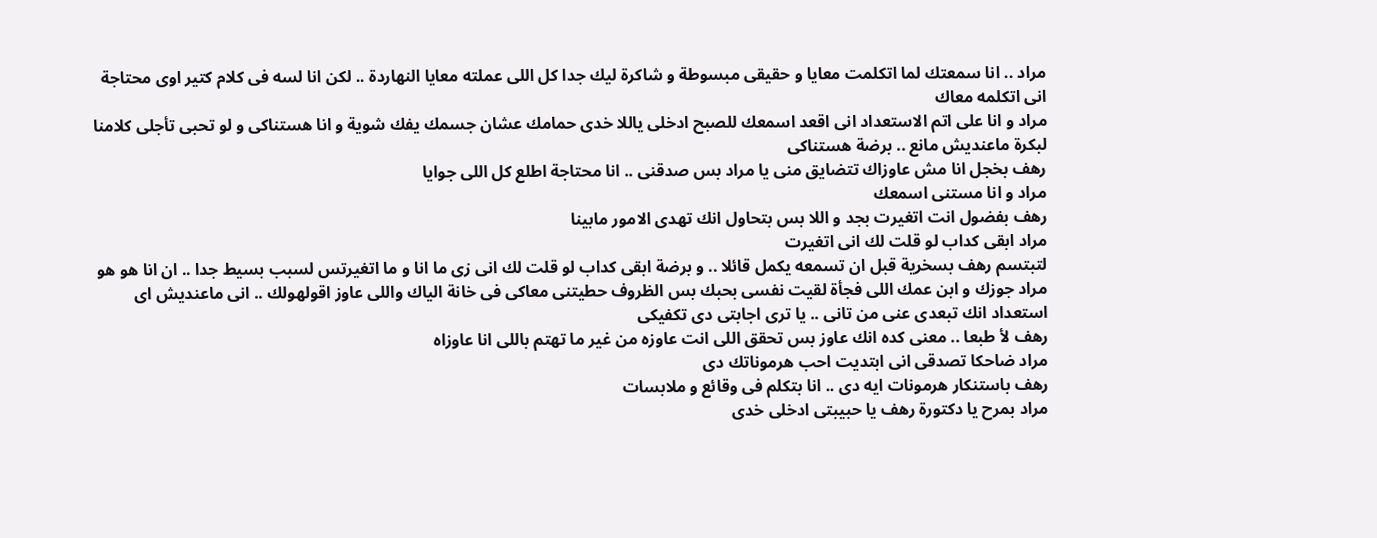مراد .. انا سمعتك لما اتكلمت معايا و حقيقى مبسوطة و شاكرة ليك جدا كل اللى عملته معايا النهاردة .. لكن انا لسه فى كلام كتير اوى محتاجة انى اتكلمه معاك
مراد و انا على اتم الاستعداد انى اقعد اسمعك للصبح ادخلى ياللا خدى حمامك عشان جسمك يفك شوية و انا هستناكى و لو تحبى تأجلى كلامنا لبكرة ماعنديش مانع .. برضة هستناكى
رهف بخجل انا مش عاوزاك تتضايق منى يا مراد بس صدقنى .. انا محتاجة اطلع كل اللى جوايا
مراد و انا مستنى اسمعك
رهف بفضول انت اتغيرت بجد و اللا بس بتحاول انك تهدى الامور مابينا
مراد ابقى كداب لو قلت لك انى اتغيرت
لتبتسم رهف بسخرية قبل ان تسمعه يكمل قائلا .. و برضة ابقى كداب لو قلت لك انى زى ما انا و ما اتغيرتس لسبب بسيط جدا .. ان انا هو هو مراد جوزك و ابن عمك اللى فجأة لقيت نفسى بحبك بس الظروف حطيتنى معاكى فى خانة الياك واللى عاوز اقولهولك .. انى ماعنديش اى استعداد انك تبعدى عنى من تانى .. يا ترى اجابتى دى تكفيكى
رهف لأ طبعا .. معنى كده انك عاوز بس تحقق اللى انت عاوزه من غير ما تهتم باللى انا عاوزاه
مراد ضاحكا تصدقى انى ابتديت احب هرموناتك دى
رهف باستنكار هرمونات ايه دى .. انا بتكلم فى وقائع و ملابسات
مراد بمرح يا دكتورة رهف يا حبيبتى ادخلى خدى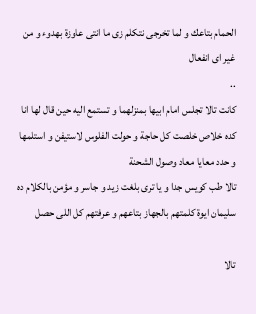الحمام بتاعك و لما تخرجى نتكلم زى ما انتى عاوزة بهدوء و من غير اى انفعال
..
كانت تالا تجلس امام ابيها بمنزلهما و تستمع اليه حين قال لها انا كده خلاص خلصت كل حاجة و حولت الفلوس لاستيفن و استلمها و حدد معايا معاد وصول الشحنة
تالا طب كويس جدا و يا ترى بلغت زيد و جاسر و مؤمن بالكلام ده
سليمان ايوة كلمتهم بالجهاز بتاعهم و عرفتهم كل اللى حصل

تالا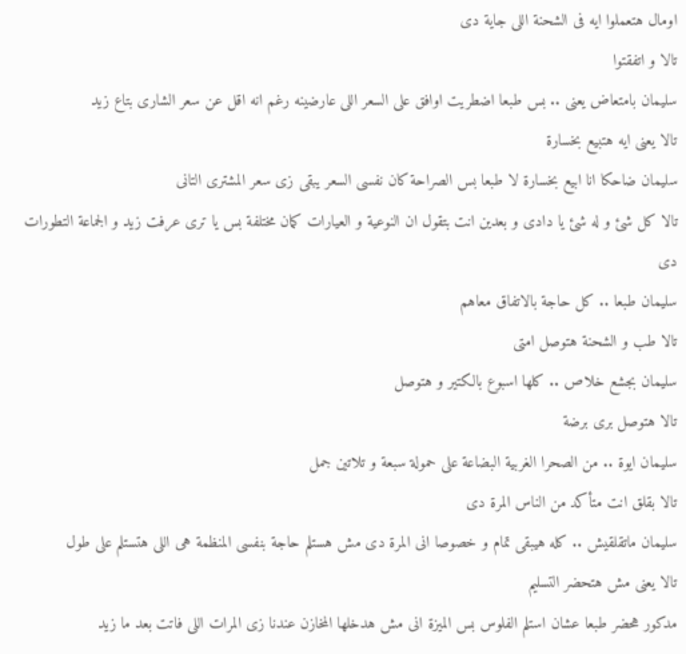اومال هتعملوا ايه فى الشحنة اللى جاية دى
تالا و اتفقتوا
سليمان بامتعاض يعنى .. بس طبعا اضطريت اوافق على السعر اللى عارضينه رغم انه اقل عن سعر الشارى بتاع زيد
تالا يعنى ايه هتبيع بخسارة
سليمان ضاحكا انا ابيع بخسارة لا طبعا بس الصراحة كان نفسى السعر يبقى زى سعر المشترى التانى
تالا كل شئ و له شئ يا دادى و بعدين انت بتقول ان النوعية و العيارات كمان مختلفة بس يا ترى عرفت زيد و الجماعة التطورات دى
سليمان طبعا .. كل حاجة بالاتفاق معاهم
تالا طب و الشحنة هتوصل امتى
سليمان بجشع خلاص .. كلها اسبوع بالكتير و هتوصل
تالا هتوصل برى برضة
سليمان ايوة .. من الصحرا الغربية البضاعة على حمولة سبعة و تلاتين جمل
تالا بقلق انت متأكد من الناس المرة دى
سليمان ماتقلقيش .. كله هيبقى تمام و خصوصا انى المرة دى مش هستلم حاجة بنفسى المنظمة هى اللى هتستلم على طول
تالا يعنى مش هتحضر التسليم
مدكور هحضر طبعا عشان استلم الفلوس بس الميزة انى مش هدخلها المخازن عندنا زى المرات اللى فاتت بعد ما زيد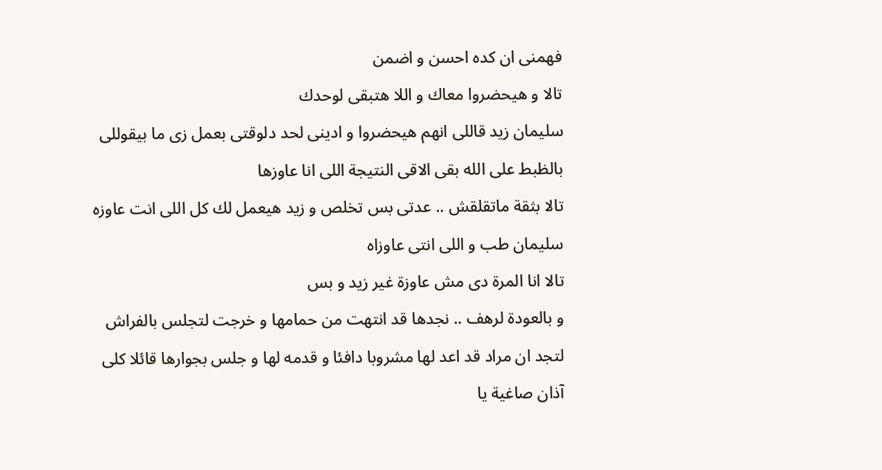فهمنى ان كده احسن و اضمن
تالا و هيحضروا معاك و اللا هتبقى لوحدك
سليمان زيد قاللى انهم هيحضروا و ادينى لحد دلوقتى بعمل زى ما بيقوللى بالظبط على الله بقى الاقى النتيجة اللى انا عاوزها
تالا بثقة ماتقلقش .. عدتى بس تخلص و زيد هيعمل لك كل اللى انت عاوزه
سليمان طب و اللى انتى عاوزاه
تالا انا المرة دى مش عاوزة غير زيد و بس
و بالعودة لرهف .. نجدها قد انتهت من حمامها و خرجت لتجلس بالفراش لتجد ان مراد قد اعد لها مشروبا دافئا و قدمه لها و جلس بجوارها قائلا كلى آذان صاغية يا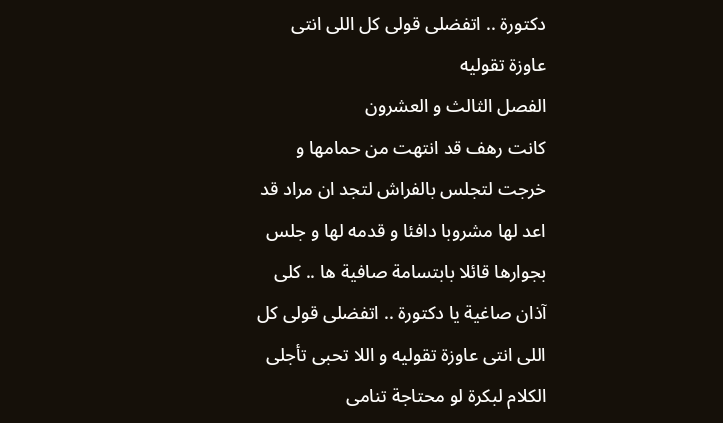دكتورة .. اتفضلى قولى كل اللى انتى عاوزة تقوليه
الفصل الثالث و العشرون
كانت رهف قد انتهت من حمامها و خرجت لتجلس بالفراش لتجد ان مراد قد اعد لها مشروبا دافئا و قدمه لها و جلس بجوارها قائلا بابتسامة صافية ها .. كلى آذان صاغية يا دكتورة .. اتفضلى قولى كل اللى انتى عاوزة تقوليه و اللا تحبى تأجلى الكلام لبكرة لو محتاجة تنامى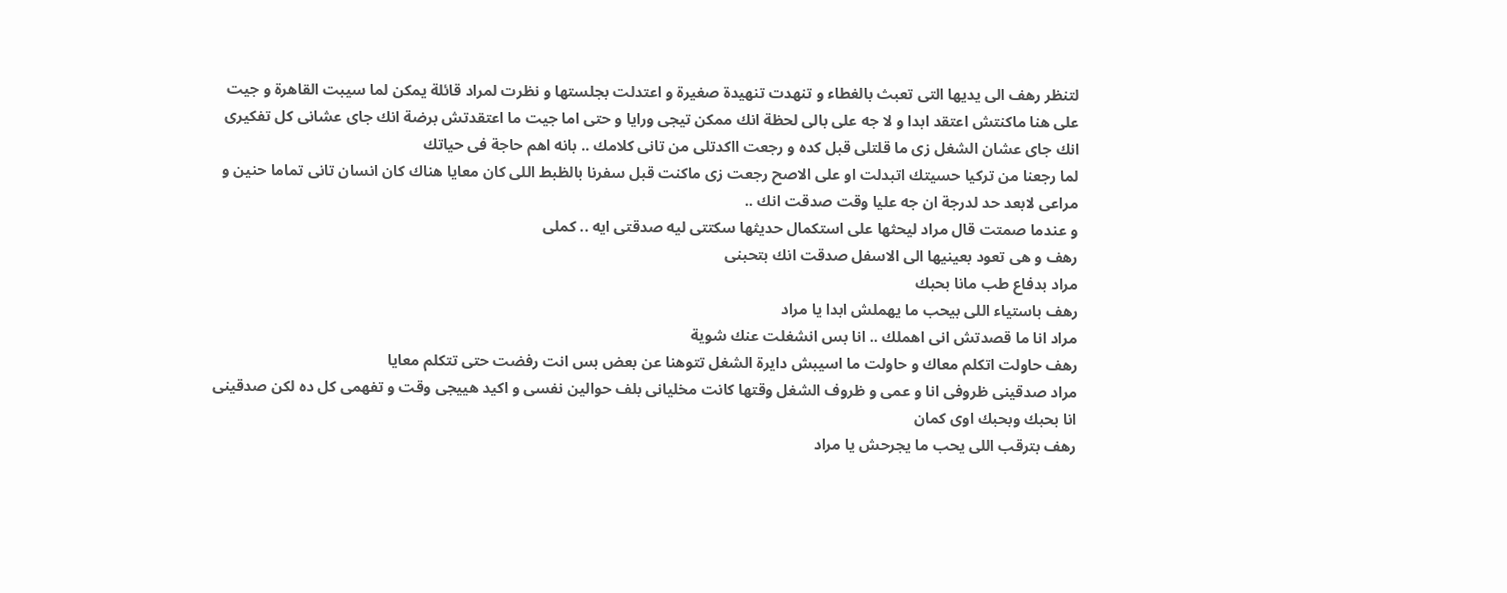لتنظر رهف الى يديها التى تعبث بالغطاء و تنهدت تنهيدة صغيرة و اعتدلت بجلستها و نظرت لمراد قائلة يمكن لما سيبت القاهرة و جيت على هنا ماكنتش اعتقد ابدا و لا جه على بالى لحظة انك ممكن تيجى ورايا و حتى اما جيت ما اعتقدتش برضة انك جاى عشانى كل تفكيرى انك جاى عشان الشغل زى ما قلتلى قبل كده و رجعت ااكدتلى من تانى كلامك .. بانه اهم حاجة فى حياتك
لما رجعنا من تركيا حسيتك اتبدلت او على الاصح رجعت زى ماكنت قبل سفرنا بالظبط اللى كان معايا هناك كان انسان تانى تماما حنين و مراعى لابعد حد لدرجة ان جه عليا وقت صدقت انك ..
و عندما صمتت قال مراد ليحثها على استكمال حديثها سكتتى ليه صدقتى ايه .. كملى
رهف و هى تعود بعينيها الى الاسفل صدقت انك بتحبنى
مراد بدفاع طب مانا بحبك
رهف باستياء اللى بيحب ما يهملش ابدا يا مراد
مراد انا ما قصدتش انى اهملك .. انا بس انشغلت عنك شوية
رهف حاولت اتكلم معاك و حاولت ما اسيبش دايرة الشغل تتوهنا عن بعض بس انت رفضت حتى تتكلم معايا
مراد صدقينى ظروفى انا و عمى و ظروف الشغل وقتها كانت مخليانى بلف حوالين نفسى و اكيد هييجى وقت و تفهمى كل ده لكن صدقينى انا بحبك وبحبك اوى كمان
رهف بترقب اللى يحب ما يجرحش يا مراد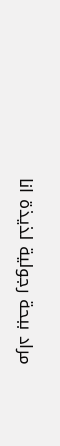مراد ببحة رجولية لذيذة انا